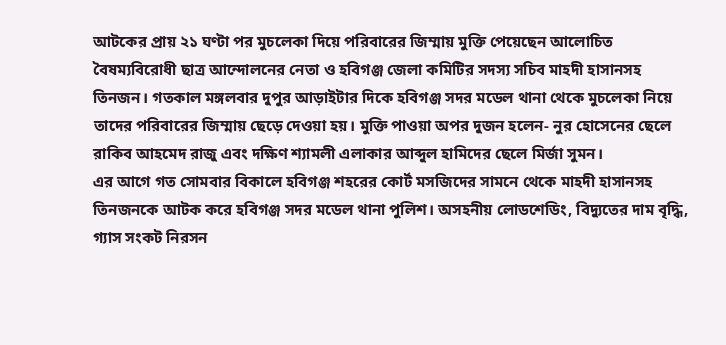আটকের প্রায় ২১ ঘণ্টা পর মুচলেকা দিয়ে পরিবারের জিম্মায় মুক্তি পেয়েছেন আলোচিত বৈষম্যবিরোধী ছাত্র আন্দোলনের নেতা ও হবিগঞ্জ জেলা কমিটির সদস্য সচিব মাহদী হাসানসহ তিনজন। গতকাল মঙ্গলবার দুপুর আড়াইটার দিকে হবিগঞ্জ সদর মডেল থানা থেকে মুচলেকা নিয়ে তাদের পরিবারের জিম্মায় ছেড়ে দেওয়া হয়। মুক্তি পাওয়া অপর দুজন হলেন- নুর হোসেনের ছেলে রাকিব আহমেদ রাজু এবং দক্ষিণ শ্যামলী এলাকার আব্দুল হামিদের ছেলে মির্জা সুমন।
এর আগে গত সোমবার বিকালে হবিগঞ্জ শহরের কোর্ট মসজিদের সামনে থেকে মাহদী হাসানসহ তিনজনকে আটক করে হবিগঞ্জ সদর মডেল থানা পুলিশ। অসহনীয় লোডশেডিং, বিদ্যুতের দাম বৃদ্ধি, গ্যাস সংকট নিরসন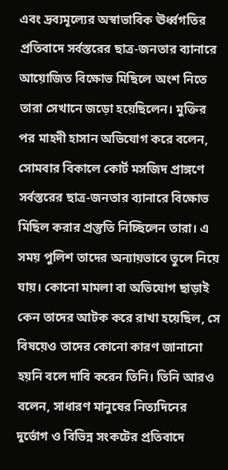এবং দ্রব্যমূল্যের অস্বাভাবিক ঊর্ধ্বগতির প্রতিবাদে সর্বস্তরের ছাত্র-জনতার ব্যানারে আয়োজিত বিক্ষোভ মিছিলে অংশ নিতে তারা সেখানে জড়ো হয়েছিলেন। মুক্তির পর মাহদী হাসান অভিযোগ করে বলেন, সোমবার বিকালে কোর্ট মসজিদ প্রাঙ্গণে সর্বস্তরের ছাত্র-জনতার ব্যানারে বিক্ষোভ মিছিল করার প্রস্তুতি নিচ্ছিলেন তারা। এ সময় পুলিশ তাদের অন্যায়ভাবে তুলে নিয়ে যায়। কোনো মামলা বা অভিযোগ ছাড়াই কেন তাদের আটক করে রাখা হয়েছিল, সে বিষয়েও তাদের কোনো কারণ জানানো হয়নি বলে দাবি করেন তিনি। তিনি আরও বলেন, সাধারণ মানুষের নিত্যদিনের দুর্ভোগ ও বিভিন্ন সংকটের প্রতিবাদে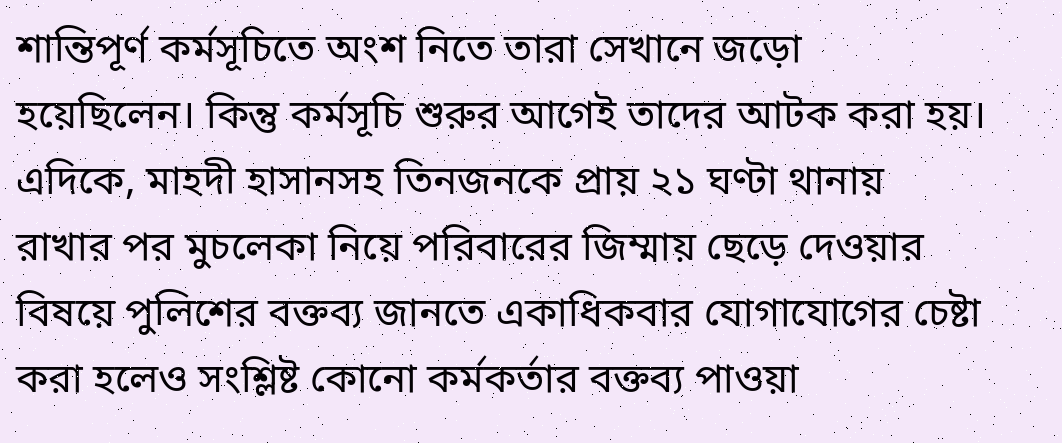শান্তিপূর্ণ কর্মসূচিতে অংশ নিতে তারা সেখানে জড়ো হয়েছিলেন। কিন্তু কর্মসূচি শুরুর আগেই তাদের আটক করা হয়। এদিকে, মাহদী হাসানসহ তিনজনকে প্রায় ২১ ঘণ্টা থানায় রাখার পর মুচলেকা নিয়ে পরিবারের জিম্মায় ছেড়ে দেওয়ার বিষয়ে পুলিশের বক্তব্য জানতে একাধিকবার যোগাযোগের চেষ্টা করা হলেও সংশ্লিষ্ট কোনো কর্মকর্তার বক্তব্য পাওয়া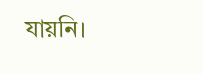যায়নি।